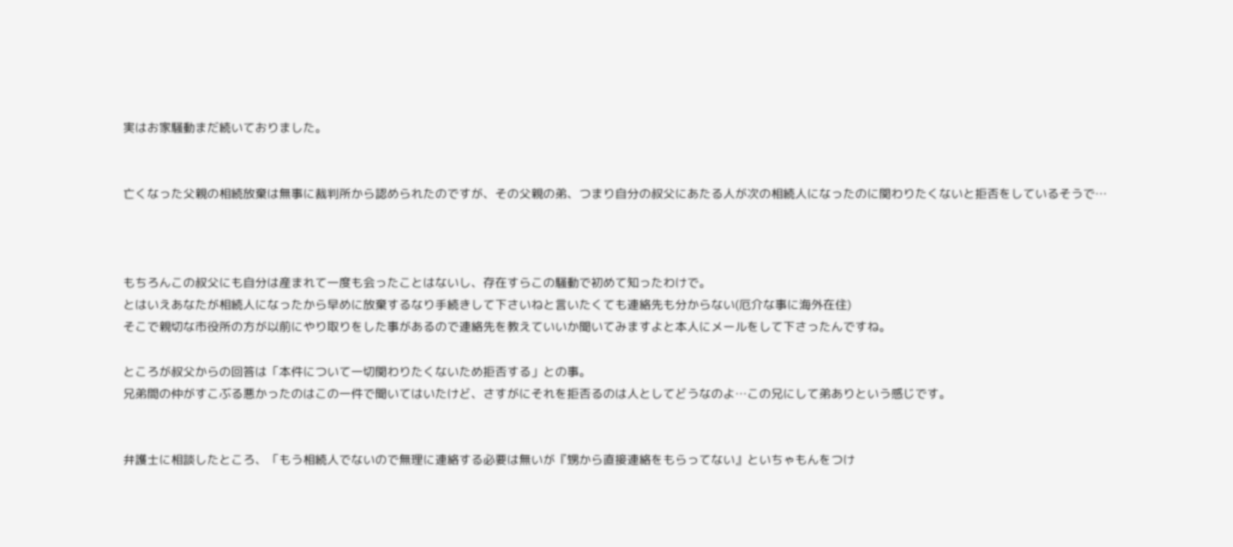実はお家騒動まだ続いておりました。


亡くなった父親の相続放棄は無事に裁判所から認められたのですが、その父親の弟、つまり自分の叔父にあたる人が次の相続人になったのに関わりたくないと拒否をしているそうで…



もちろんこの叔父にも自分は産まれて一度も会ったことはないし、存在すらこの騒動で初めて知ったわけで。
とはいえあなたが相続人になったから早めに放棄するなり手続きして下さいねと言いたくても連絡先も分からない(厄介な事に海外在住)
そこで親切な市役所の方が以前にやり取りをした事があるので連絡先を教えていいか聞いてみますよと本人にメールをして下さったんですね。

ところが叔父からの回答は「本件について一切関わりたくないため拒否する」との事。
兄弟間の仲がすこぶる悪かったのはこの一件で聞いてはいたけど、さすがにそれを拒否るのは人としてどうなのよ…この兄にして弟ありという感じです。


弁護士に相談したところ、「もう相続人でないので無理に連絡する必要は無いが『甥から直接連絡をもらってない』といちゃもんをつけ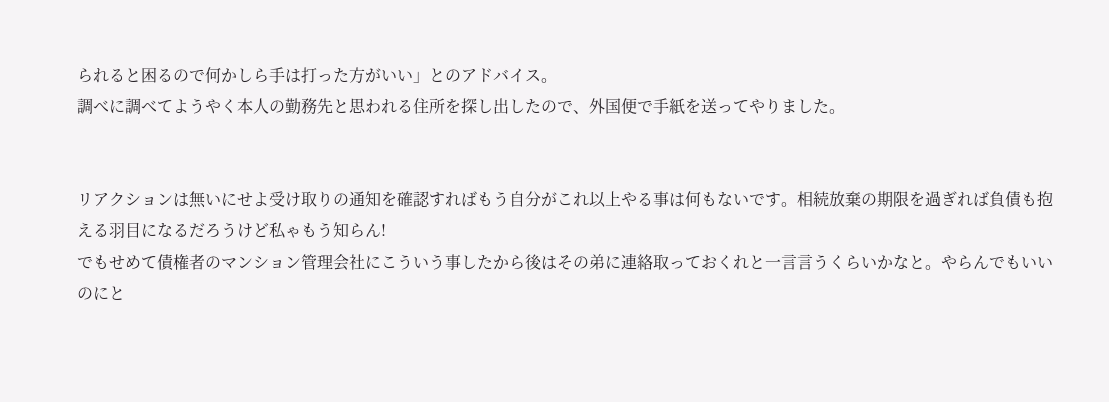られると困るので何かしら手は打った方がいい」とのアドバイス。
調べに調べてようやく本人の勤務先と思われる住所を探し出したので、外国便で手紙を送ってやりました。


リアクションは無いにせよ受け取りの通知を確認すればもう自分がこれ以上やる事は何もないです。相続放棄の期限を過ぎれば負債も抱える羽目になるだろうけど私ゃもう知らん!
でもせめて債権者のマンション管理会社にこういう事したから後はその弟に連絡取っておくれと一言言うくらいかなと。やらんでもいいのにと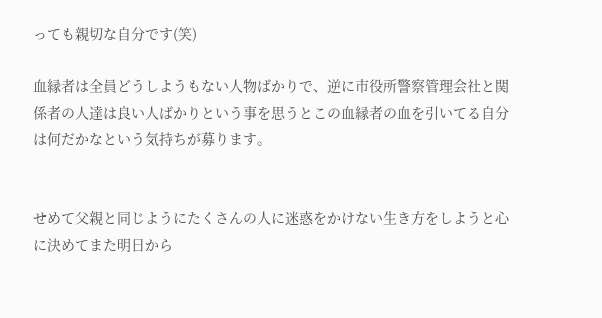っても親切な自分です(笑)

血縁者は全員どうしようもない人物ばかりで、逆に市役所警察管理会社と関係者の人達は良い人ばかりという事を思うとこの血縁者の血を引いてる自分は何だかなという気持ちが募ります。


せめて父親と同じようにたくさんの人に迷惑をかけない生き方をしようと心に決めてまた明日から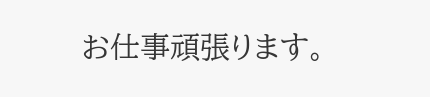お仕事頑張ります。